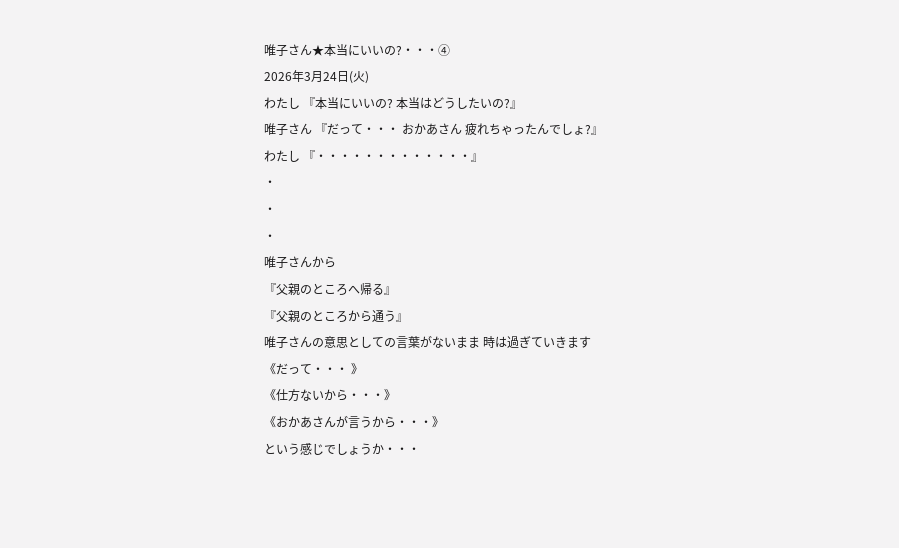唯子さん★本当にいいの?・・・④
2026年3月24日(火)
わたし 『本当にいいの? 本当はどうしたいの?』
唯子さん 『だって・・・ おかあさん 疲れちゃったんでしょ?』
わたし 『・・・・・・・・・・・・・』
・
・
・
唯子さんから
『父親のところへ帰る』
『父親のところから通う』
唯子さんの意思としての言葉がないまま 時は過ぎていきます
《だって・・・ 》
《仕方ないから・・・》
《おかあさんが言うから・・・》
という感じでしょうか・・・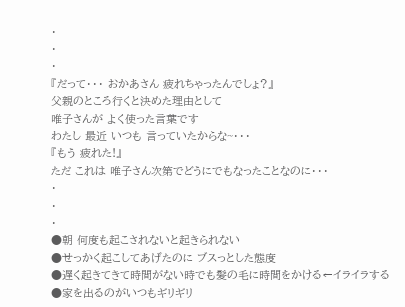・
・
・
『だって・・・ おかあさん 疲れちゃったんでしょ?』
父親のところ行くと決めた理由として
唯子さんが よく使った言葉です
わたし 最近 いつも 言っていたからな~・・・
『もう 疲れた!』
ただ これは 唯子さん次第でどうにでもなったことなのに・・・
・
・
・
●朝 何度も起こされないと起きられない
●せっかく起こしてあげたのに ブスっとした態度
●遅く起きてきて時間がない時でも髪の毛に時間をかける←イライラする
●家を出るのがいつもギリギリ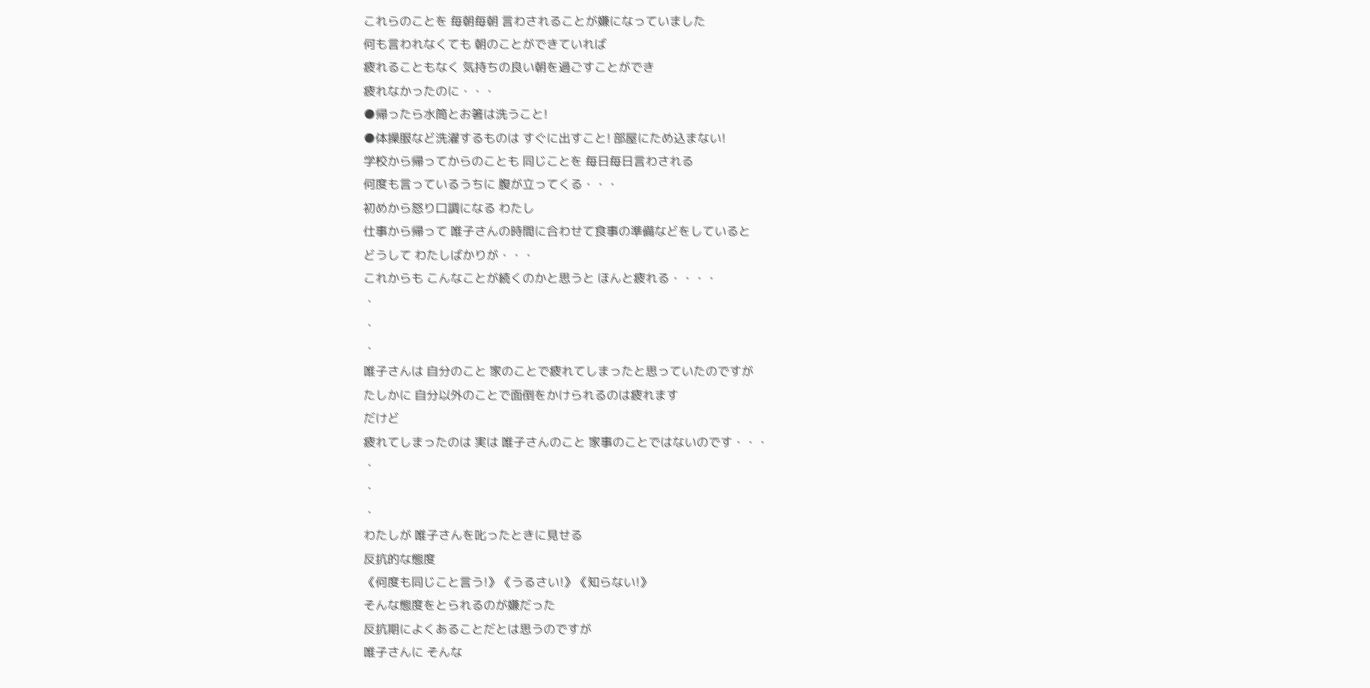これらのことを 毎朝毎朝 言わされることが嫌になっていました
何も言われなくても 朝のことができていれば
疲れることもなく 気持ちの良い朝を過ごすことができ
疲れなかったのに・・・
●帰ったら水筒とお箸は洗うこと!
●体操服など洗濯するものは すぐに出すこと! 部屋にため込まない!
学校から帰ってからのことも 同じことを 毎日毎日言わされる
何度も言っているうちに 腹が立ってくる・・・
初めから怒り口調になる わたし
仕事から帰って 唯子さんの時間に合わせて食事の準備などをしていると
どうして わたしばかりが・・・
これからも こんなことが続くのかと思うと ほんと疲れる・・・・
・
・
・
唯子さんは 自分のこと 家のことで疲れてしまったと思っていたのですが
たしかに 自分以外のことで面倒をかけられるのは疲れます
だけど
疲れてしまったのは 実は 唯子さんのこと 家事のことではないのです・・・
・
・
・
わたしが 唯子さんを叱ったときに見せる
反抗的な態度
《何度も同じこと言う!》《うるさい!》《知らない!》
そんな態度をとられるのが嫌だった
反抗期によくあることだとは思うのですが
唯子さんに そんな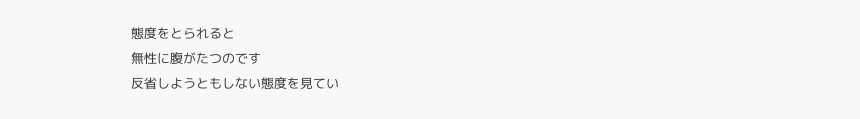態度をとられると
無性に腹がたつのです
反省しようともしない態度を見てい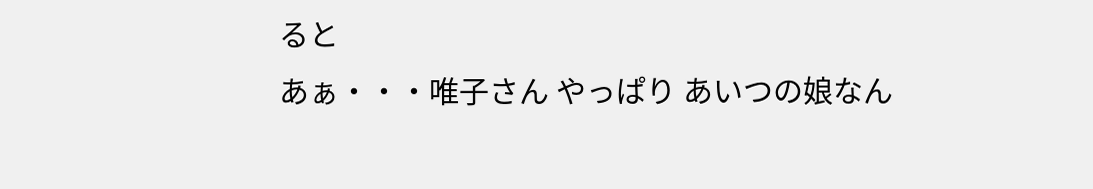ると
あぁ・・・唯子さん やっぱり あいつの娘なん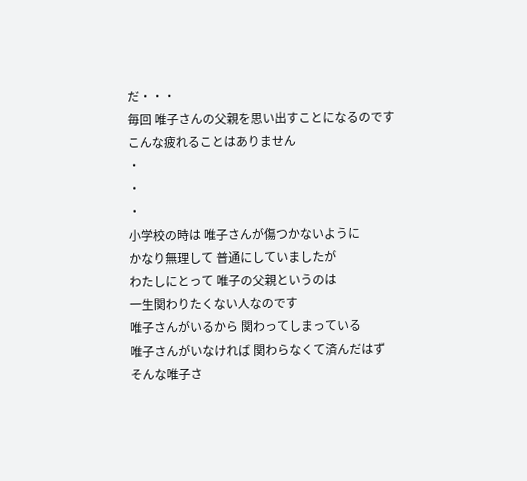だ・・・
毎回 唯子さんの父親を思い出すことになるのです
こんな疲れることはありません
・
・
・
小学校の時は 唯子さんが傷つかないように
かなり無理して 普通にしていましたが
わたしにとって 唯子の父親というのは
一生関わりたくない人なのです
唯子さんがいるから 関わってしまっている
唯子さんがいなければ 関わらなくて済んだはず
そんな唯子さ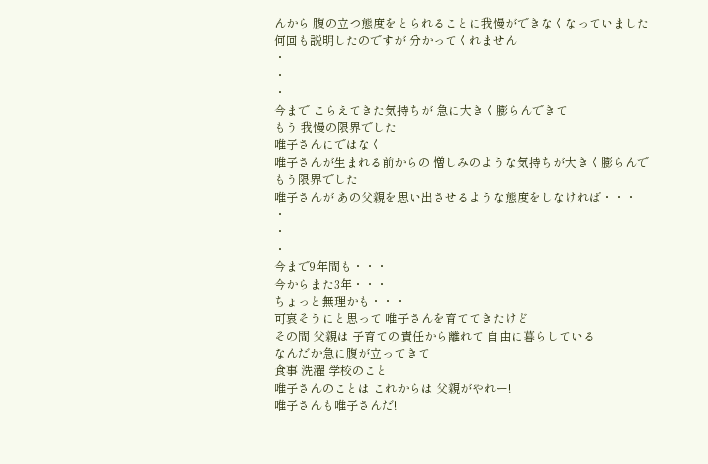んから 腹の立つ態度をとられることに我慢ができなくなっていました
何回も説明したのですが 分かってくれません
・
・
・
今まで こらえてきた気持ちが 急に大きく膨らんできて
もう 我慢の限界でした
唯子さんにではなく
唯子さんが生まれる前からの 憎しみのような気持ちが大きく膨らんで
もう限界でした
唯子さんが あの父親を思い出させるような態度をしなければ・・・
・
・
・
今まで9年間も・・・
今からまた3年・・・
ちょっと無理かも・・・
可哀そうにと思って 唯子さんを育ててきたけど
その間 父親は 子育ての責任から離れて 自由に暮らしている
なんだか急に腹が立ってきて
食事 洗濯 学校のこと
唯子さんのことは これからは 父親がやれー!
唯子さんも唯子さんだ!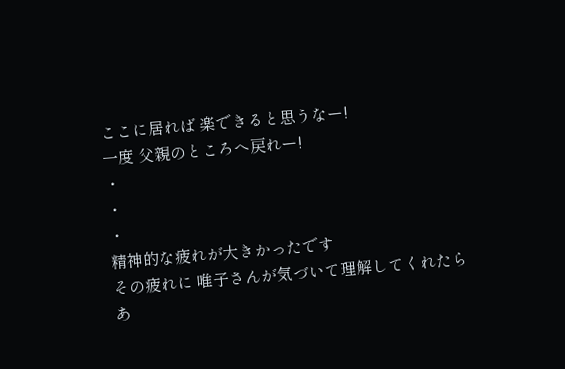ここに居れば 楽できると思うなー!
一度 父親のところへ戻れー!
・
・
・
精神的な疲れが大きかったです
その疲れに 唯子さんが気づいて理解してくれたら
あ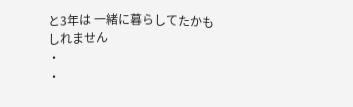と3年は 一緒に暮らしてたかもしれません
・
・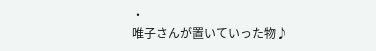・
唯子さんが置いていった物♪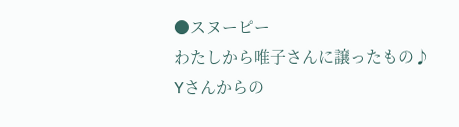●スヌーピー
わたしから唯子さんに譲ったもの♪
Yさんからの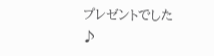プレゼントでした♪